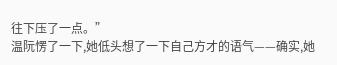往下压了一点。”
温阮愣了一下,她低头想了一下自己方才的语气——确实,她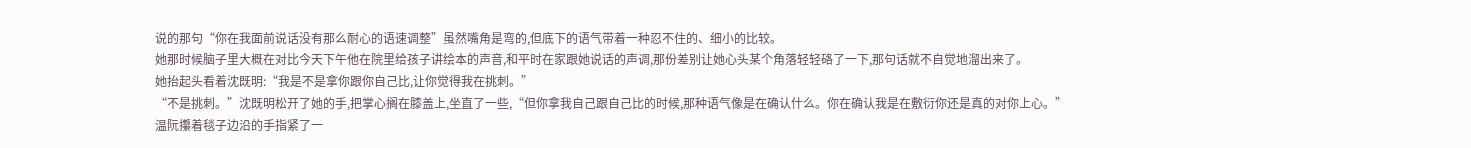说的那句“你在我面前说话没有那么耐心的语速调整”虽然嘴角是弯的,但底下的语气带着一种忍不住的、细小的比较。
她那时候脑子里大概在对比今天下午他在院里给孩子讲绘本的声音,和平时在家跟她说话的声调,那份差别让她心头某个角落轻轻硌了一下,那句话就不自觉地溜出来了。
她抬起头看着沈既明:“我是不是拿你跟你自己比,让你觉得我在挑刺。”
“不是挑刺。”沈既明松开了她的手,把掌心搁在膝盖上,坐直了一些,“但你拿我自己跟自己比的时候,那种语气像是在确认什么。你在确认我是在敷衍你还是真的对你上心。”
温阮攥着毯子边沿的手指紧了一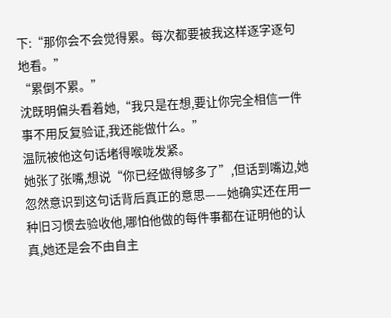下:“那你会不会觉得累。每次都要被我这样逐字逐句地看。”
“累倒不累。”
沈既明偏头看着她,“我只是在想,要让你完全相信一件事不用反复验证,我还能做什么。”
温阮被他这句话堵得喉咙发紧。
她张了张嘴,想说“你已经做得够多了”,但话到嘴边,她忽然意识到这句话背后真正的意思——她确实还在用一种旧习惯去验收他,哪怕他做的每件事都在证明他的认真,她还是会不由自主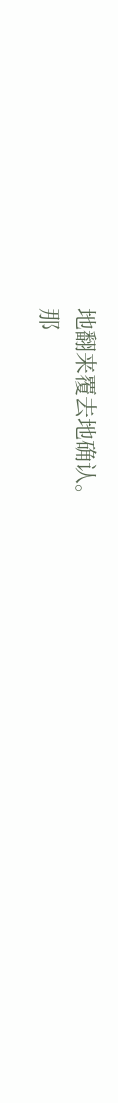地翻来覆去地确认。
那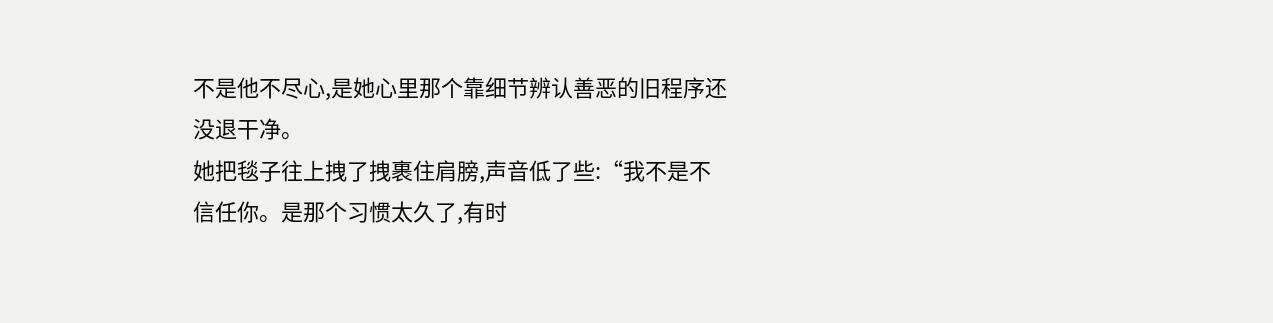不是他不尽心,是她心里那个靠细节辨认善恶的旧程序还没退干净。
她把毯子往上拽了拽裹住肩膀,声音低了些:“我不是不信任你。是那个习惯太久了,有时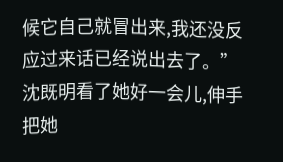候它自己就冒出来,我还没反应过来话已经说出去了。”
沈既明看了她好一会儿,伸手把她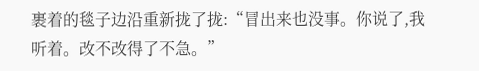裹着的毯子边沿重新拢了拢:“冒出来也没事。你说了,我听着。改不改得了不急。”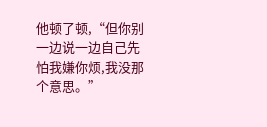他顿了顿,“但你别一边说一边自己先怕我嫌你烦,我没那个意思。”